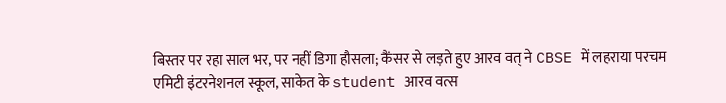बिस्तर पर रहा साल भर, पर नहीं डिगा हौसला; कैंसर से लड़ते हुए आरव वत् ने CBSE में लहराया परचम
एमिटी इंटरनेशनल स्कूल, साकेत के student आरव वत्स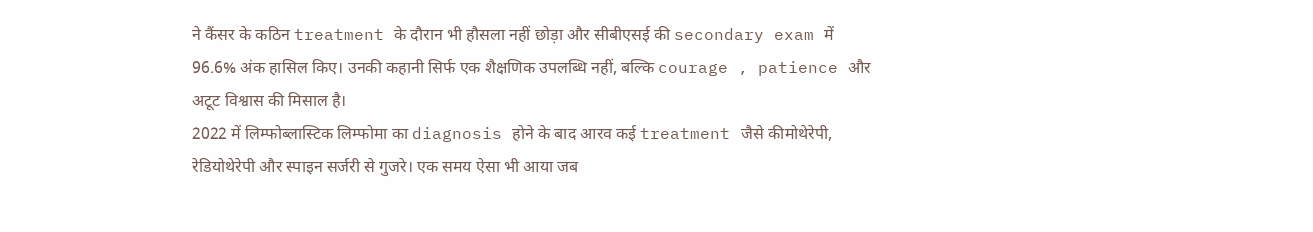ने कैंसर के कठिन treatment के दौरान भी हौसला नहीं छोड़ा और सीबीएसई की secondary exam में 96.6% अंक हासिल किए। उनकी कहानी सिर्फ एक शैक्षणिक उपलब्धि नहीं, बल्कि courage , patience और अटूट विश्वास की मिसाल है।
2022 में लिम्फोब्लास्टिक लिम्फोमा का diagnosis होने के बाद आरव कई treatment जैसे कीमोथेरेपी, रेडियोथेरेपी और स्पाइन सर्जरी से गुजरे। एक समय ऐसा भी आया जब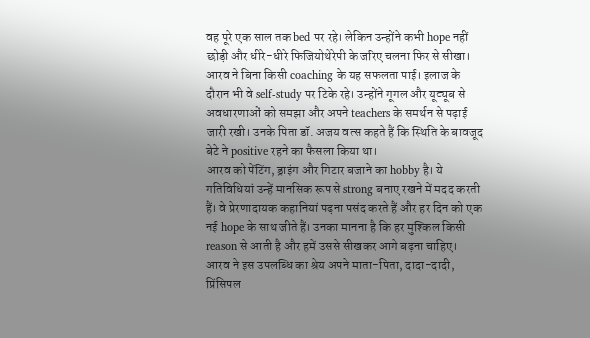वह पूरे एक साल तक bed पर रहे। लेकिन उन्होंने कभी hope नहीं छोड़ी और धीरे-धीरे फिजियोथेरेपी के जरिए चलना फिर से सीखा।
आरव ने बिना किसी coaching के यह सफलता पाई। इलाज के दौरान भी वे self-study पर टिके रहे। उन्होंने गूगल और यूट्यूब से अवधारणाओं को समझा और अपने teachers के समर्थन से पढ़ाई जारी रखी। उनके पिता डॉ. अजय वत्स कहते हैं कि स्थिति के बावजूद बेटे ने positive रहने का फैसला किया था।
आरव को पेंटिंग, ड्राइंग और गिटार बजाने का hobby है। ये गतिविधियां उन्हें मानसिक रूप से strong बनाए रखने में मदद करती हैं। वे प्रेरणादायक कहानियां पढ़ना पसंद करते हैं और हर दिन को एक नई hope के साथ जीते हैं। उनका मानना है कि हर मुश्किल किसी reason से आती है और हमें उससे सीखकर आगे बढ़ना चाहिए।
आरव ने इस उपलब्धि का श्रेय अपने माता-पिता, दादा-दादी, प्रिंसिपल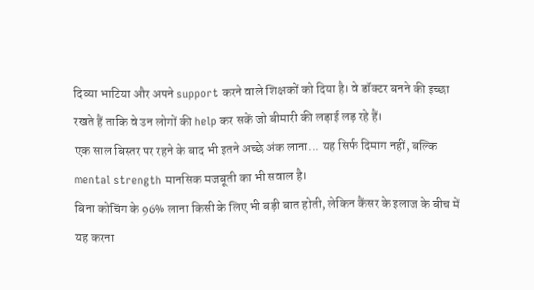दिव्या भाटिया और अपने support करने वाले शिक्षकों को दिया है। वे डॉक्टर बनने की इच्छा रखते हैं ताकि वे उन लोगों की help कर सकें जो बीमारी की लड़ाई लड़ रहे हैं।
एक साल बिस्तर पर रहने के बाद भी इतने अच्छे अंक लाना... यह सिर्फ दिमाग नहीं, बल्कि mental strength मानसिक मजबूती का भी सवाल है।
बिना कोचिंग के 96% लाना किसी के लिए भी बड़ी बात होती, लेकिन कैंसर के इलाज के बीच में यह करना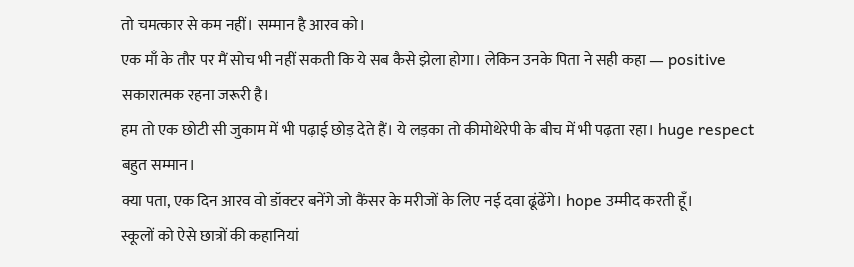तो चमत्कार से कम नहीं। सम्मान है आरव को।
एक माँ के तौर पर मैं सोच भी नहीं सकती कि ये सब कैसे झेला होगा। लेकिन उनके पिता ने सही कहा — positive सकारात्मक रहना जरूरी है।
हम तो एक छोटी सी जुकाम में भी पढ़ाई छोड़ देते हैं। ये लड़का तो कीमोथेरेपी के बीच में भी पढ़ता रहा। huge respect बहुत सम्मान।
क्या पता, एक दिन आरव वो डॉक्टर बनेंगे जो कैंसर के मरीजों के लिए नई दवा ढूंढेंगे। hope उम्मीद करती हूँ।
स्कूलों को ऐसे छात्रों की कहानियां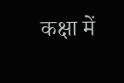कक्षा में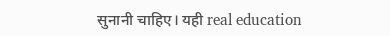सुनानी चाहिए। यही real education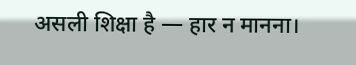असली शिक्षा है — हार न मानना।